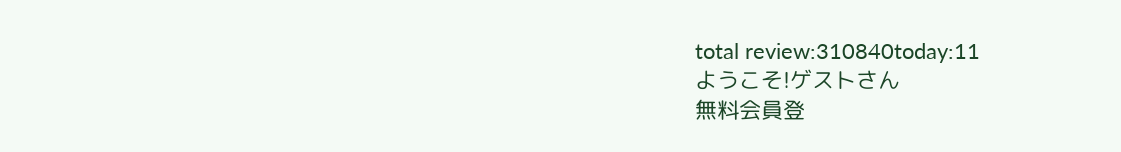total review:310840today:11
ようこそ!ゲストさん
無料会員登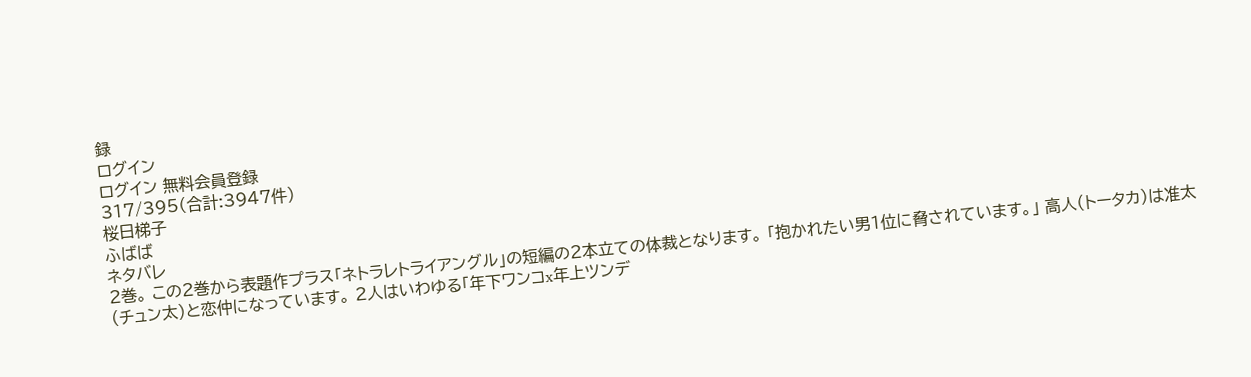録
ログイン
ログイン 無料会員登録
317/395(合計:3947件)
桜日梯子
ふばば
ネタバレ
2巻。 この2巻から表題作プラス「ネトラレトライアングル」の短編の2本立ての体裁となります。 「抱かれたい男1位に脅されています。」 高人(トータカ)は准太(チュン太)と恋仲になっています。 2人はいわゆる「年下ワンコx年上ツンデ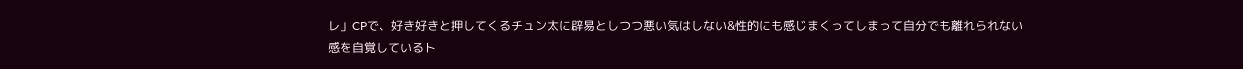レ」CPで、好き好きと押してくるチュン太に辟易としつつ悪い気はしない&性的にも感じまくってしまって自分でも離れられない感を自覚しているト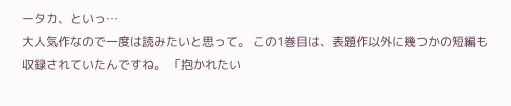ータカ、といっ…
大人気作なので一度は読みたいと思って。 この1巻目は、表題作以外に幾つかの短編も収録されていたんですね。 「抱かれたい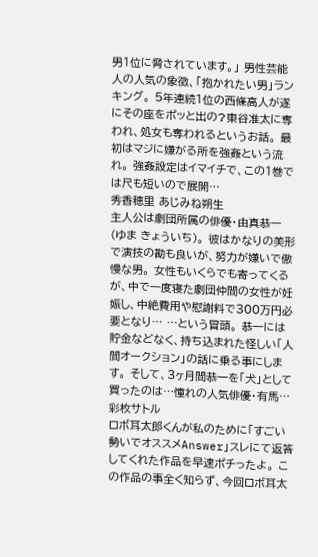男1位に脅されています。」 男性芸能人の人気の象徴、「抱かれたい男」ランキング。 5年連続1位の西條高人が遂にその座をポッと出の?東谷准太に奪われ、処女も奪われるというお話。 最初はマジに嫌がる所を強姦という流れ。 強姦設定はイマイチで、この1巻では尺も短いので展開…
秀香穂里 あじみね朔生
主人公は劇団所属の俳優・由真恭一(ゆま きょういち)。 彼はかなりの美形で演技の勘も良いが、努力が嫌いで傲慢な男。 女性もいくらでも寄ってくるが、中で一度寝た劇団仲間の女性が妊娠し、中絶費用や慰謝料で300万円必要となり… …という冒頭。 恭一には貯金などなく、持ち込まれた怪しい「人間オークション」の話に乗る事にします。 そして、3ヶ月間恭一を「犬」として買ったのは…憧れの人気俳優・有馬…
彩枚サトル
ロボ耳太郎くんが私のために「すごい勢いでオススメAnswer」スレにて返答してくれた作品を早速ポチったよ。 この作品の事全く知らず、今回ロボ耳太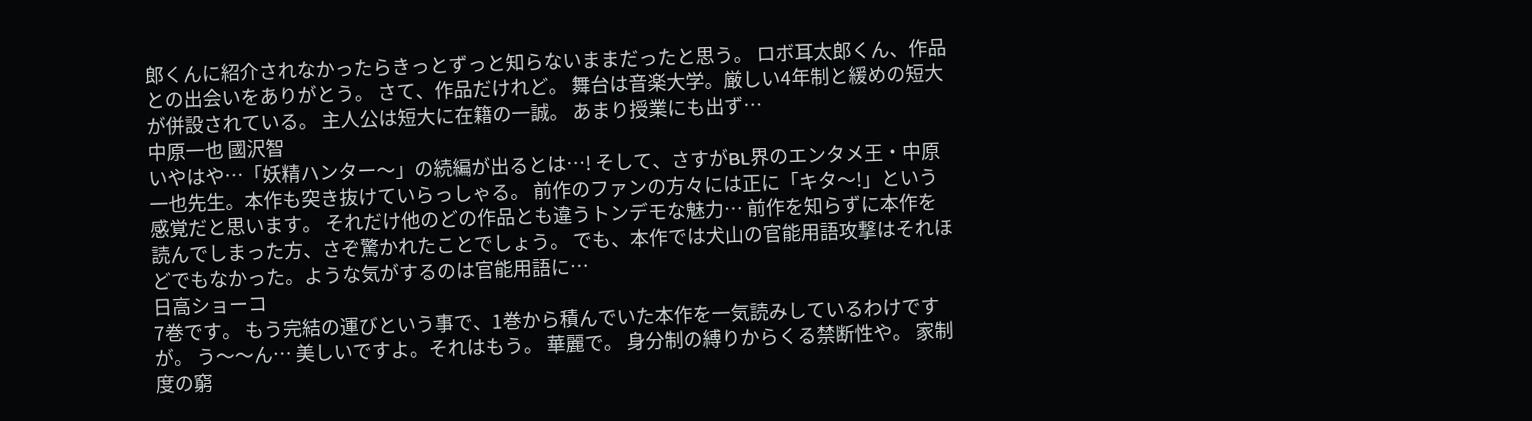郎くんに紹介されなかったらきっとずっと知らないままだったと思う。 ロボ耳太郎くん、作品との出会いをありがとう。 さて、作品だけれど。 舞台は音楽大学。厳しい4年制と緩めの短大が併設されている。 主人公は短大に在籍の一誠。 あまり授業にも出ず…
中原一也 國沢智
いやはや…「妖精ハンター〜」の続編が出るとは…! そして、さすがBL界のエンタメ王・中原一也先生。本作も突き抜けていらっしゃる。 前作のファンの方々には正に「キタ〜!」という感覚だと思います。 それだけ他のどの作品とも違うトンデモな魅力… 前作を知らずに本作を読んでしまった方、さぞ驚かれたことでしょう。 でも、本作では犬山の官能用語攻撃はそれほどでもなかった。ような気がするのは官能用語に…
日高ショーコ
7巻です。 もう完結の運びという事で、1巻から積んでいた本作を一気読みしているわけですが。 う〜〜ん… 美しいですよ。それはもう。 華麗で。 身分制の縛りからくる禁断性や。 家制度の窮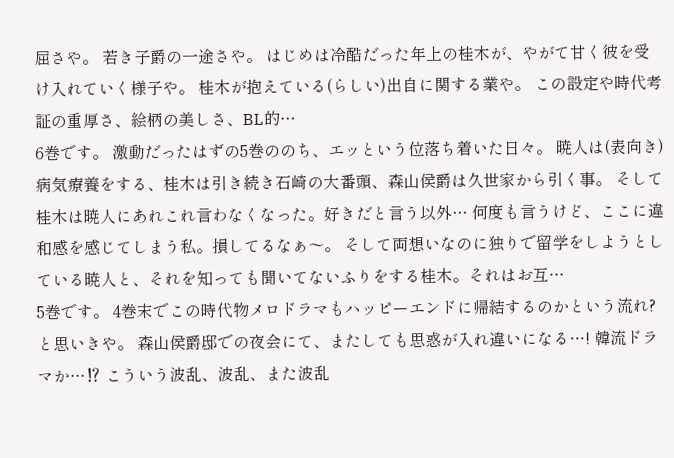屈さや。 若き子爵の一途さや。 はじめは冷酷だった年上の桂木が、やがて甘く彼を受け入れていく様子や。 桂木が抱えている(らしい)出自に関する業や。 この設定や時代考証の重厚さ、絵柄の美しさ、BL的…
6巻です。 激動だったはずの5巻ののち、エッという位落ち着いた日々。 暁人は(表向き)病気療養をする、桂木は引き続き石崎の大番頭、森山侯爵は久世家から引く事。 そして桂木は暁人にあれこれ言わなくなった。好きだと言う以外… 何度も言うけど、ここに違和感を感じてしまう私。損してるなぁ〜。 そして両想いなのに独りで留学をしようとしている暁人と、それを知っても聞いてないふりをする桂木。それはお互…
5巻です。 4巻末でこの時代物メロドラマもハッピーエンドに帰結するのかという流れ?と思いきや。 森山侯爵邸での夜会にて、またしても思惑が入れ違いになる…! 韓流ドラマか…⁉ こういう波乱、波乱、また波乱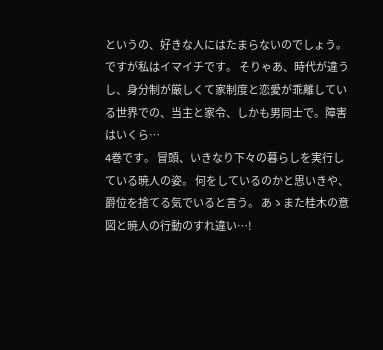というの、好きな人にはたまらないのでしょう。ですが私はイマイチです。 そりゃあ、時代が違うし、身分制が厳しくて家制度と恋愛が乖離している世界での、当主と家令、しかも男同士で。障害はいくら…
4巻です。 冒頭、いきなり下々の暮らしを実行している暁人の姿。 何をしているのかと思いきや、爵位を捨てる気でいると言う。 あゝまた桂木の意図と暁人の行動のすれ違い…!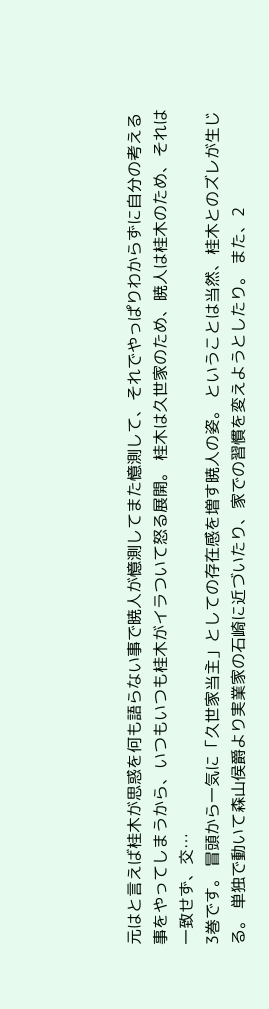元はと言えば桂木が思惑を何も語らない事で暁人が憶測してまた憶測して、それでやっぱりわからずに自分の考える事をやってしまうから、いつもいつも桂木がイラついて怒る展開。 桂木は久世家のため、暁人は桂木のため、それは一致せず、交…
3巻です。 冒頭から一気に「久世家当主」としての存在感を増す暁人の姿。 ということは当然、桂木とのズレが生じる。 単独で動いて森山侯爵より実業家の石崎に近づいたり、家での習慣を変えようとしたり。 また、2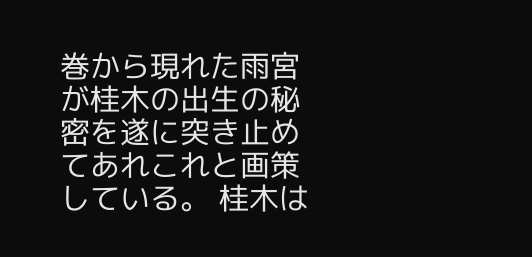巻から現れた雨宮が桂木の出生の秘密を遂に突き止めてあれこれと画策している。 桂木は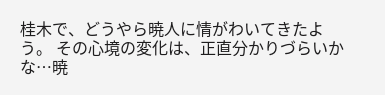桂木で、どうやら暁人に情がわいてきたよう。 その心境の変化は、正直分かりづらいかな…暁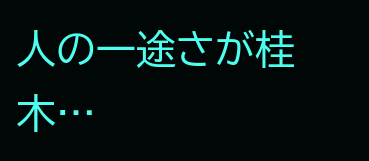人の一途さが桂木…